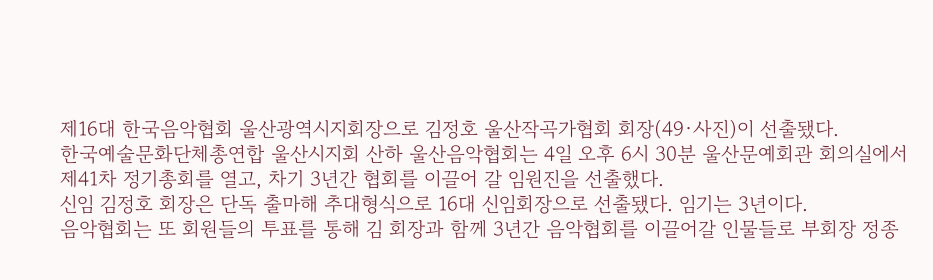제16대 한국음악협회 울산광역시지회장으로 김정호 울산작곡가협회 회장(49·사진)이 선출됐다.
한국예술문화단체총연합 울산시지회 산하 울산음악협회는 4일 오후 6시 30분 울산문예회관 회의실에서 제41차 정기총회를 열고, 차기 3년간 협회를 이끌어 갈 임원진을 선출했다.
신임 김정호 회장은 단독 출마해 추대형식으로 16대 신임회장으로 선출됐다. 임기는 3년이다.
음악협회는 또 회원들의 투표를 통해 김 회장과 함께 3년간 음악협회를 이끌어갈 인물들로 부회장 정종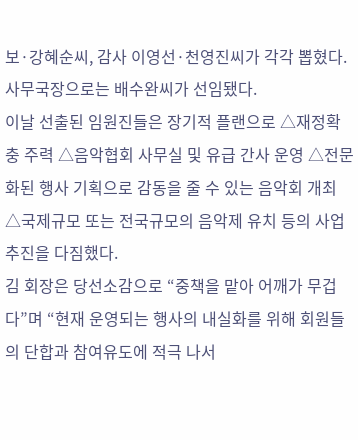보·강혜순씨, 감사 이영선·천영진씨가 각각 뽑혔다. 사무국장으로는 배수완씨가 선임됐다.
이날 선출된 임원진들은 장기적 플랜으로 △재정확충 주력 △음악협회 사무실 및 유급 간사 운영 △전문화된 행사 기획으로 감동을 줄 수 있는 음악회 개최 △국제규모 또는 전국규모의 음악제 유치 등의 사업추진을 다짐했다.
김 회장은 당선소감으로 “중책을 맡아 어깨가 무겁다”며 “현재 운영되는 행사의 내실화를 위해 회원들의 단합과 참여유도에 적극 나서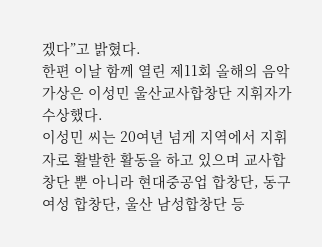겠다”고 밝혔다.
한편 이날 함께 열린 제11회 올해의 음악가상은 이성민 울산교사합창단 지휘자가 수상했다.
이성민 씨는 20여년 넘게 지역에서 지휘자로 활발한 활동을 하고 있으며 교사합창단 뿐 아니라 현대중공업 합창단, 동구 여성 합창단, 울산 남성합창단 등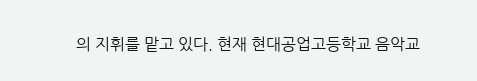의 지휘를 맡고 있다. 현재 현대공업고등학교 음악교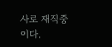사로 재직중이다.